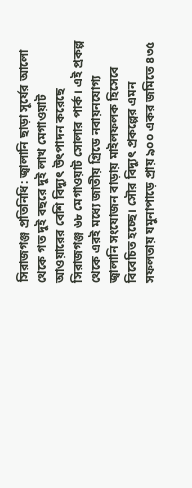সিরাজগঞ্জ প্রতিনিধি: জ্বালানি ছাড়া সূর্যের আলো থেকে গত দুই বছরে দুই লাখ মেগাওয়াট আওয়ারের বেশি বিদ্যুৎ উৎপাদন করেছে সিরাজগঞ্জ ৬৮ মেগাওয়াট সোলার পার্ক। এই প্রকল্প থেকে এরই মধ্যে জাতীয় গ্রিডে নবায়নযোগ্য জ্বালানি সংযোজন বাড়ায় মাইলফলক হিসেবে বিবেচিত হচ্ছে। সৌর বিদ্যুৎ প্রকল্পের এমন সফলতায় যমুনাপাড়ে প্রায় ৯০০ একর জমিতে ৪৩৫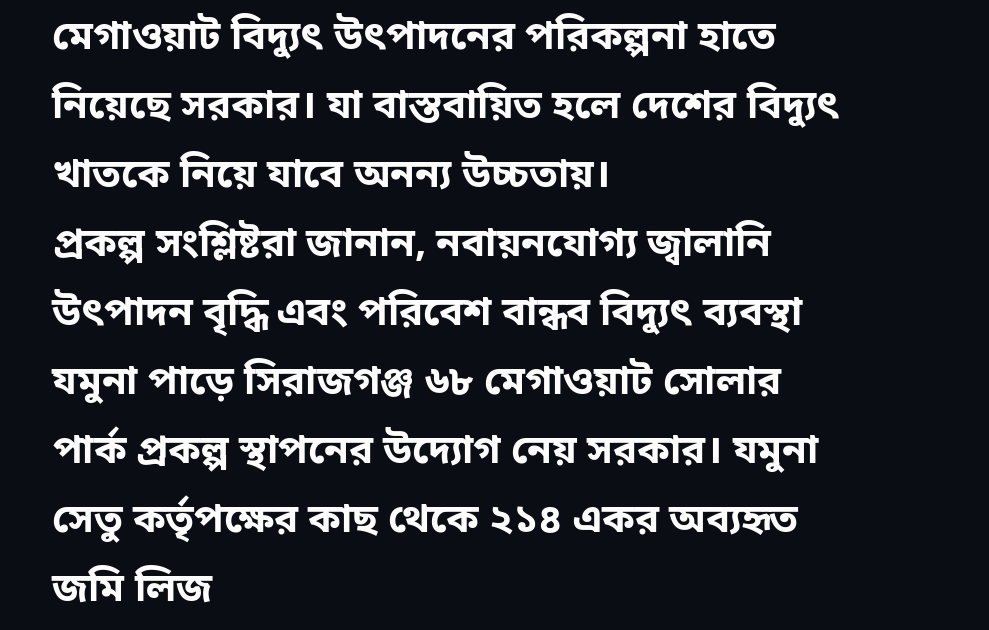মেগাওয়াট বিদ্যুৎ উৎপাদনের পরিকল্পনা হাতে নিয়েছে সরকার। যা বাস্তবায়িত হলে দেশের বিদ্যুৎ খাতকে নিয়ে যাবে অনন্য উচ্চতায়।
প্রকল্প সংশ্লিষ্টরা জানান, নবায়নযোগ্য জ্বালানি উৎপাদন বৃদ্ধি এবং পরিবেশ বান্ধব বিদ্যুৎ ব্যবস্থা যমুনা পাড়ে সিরাজগঞ্জ ৬৮ মেগাওয়াট সোলার পার্ক প্রকল্প স্থাপনের উদ্যোগ নেয় সরকার। যমুনা সেতু কর্তৃপক্ষের কাছ থেকে ২১৪ একর অব্যহৃত জমি লিজ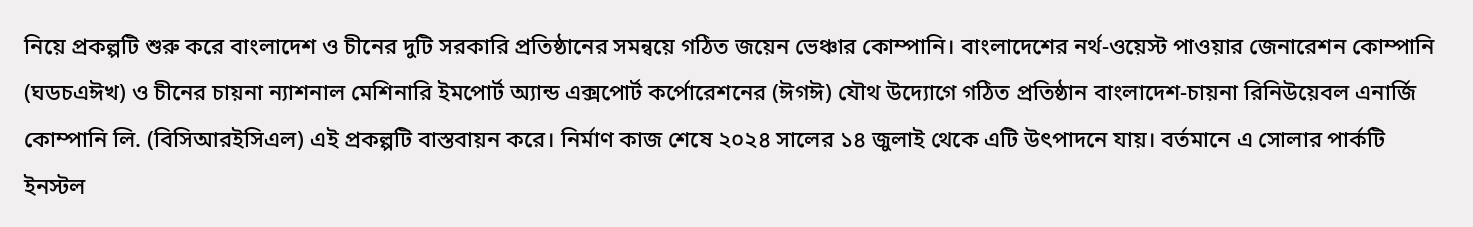নিয়ে প্রকল্পটি শুরু করে বাংলাদেশ ও চীনের দুটি সরকারি প্রতিষ্ঠানের সমন্বয়ে গঠিত জয়েন ভেঞ্চার কোম্পানি। বাংলাদেশের নর্থ-ওয়েস্ট পাওয়ার জেনারেশন কোম্পানি (ঘডচএঈখ) ও চীনের চায়না ন্যাশনাল মেশিনারি ইমপোর্ট অ্যান্ড এক্সপোর্ট কর্পোরেশনের (ঈগঈ) যৌথ উদ্যোগে গঠিত প্রতিষ্ঠান বাংলাদেশ-চায়না রিনিউয়েবল এনার্জি কোম্পানি লি. (বিসিআরইসিএল) এই প্রকল্পটি বাস্তবায়ন করে। নির্মাণ কাজ শেষে ২০২৪ সালের ১৪ জুলাই থেকে এটি উৎপাদনে যায়। বর্তমানে এ সোলার পার্কটি ইনস্টল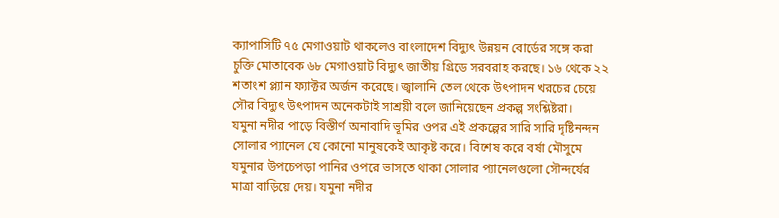ক্যাপাসিটি ৭৫ মেগাওয়াট থাকলেও বাংলাদেশ বিদ্যুৎ উন্নয়ন বোর্ডের সঙ্গে করা চুক্তি মোতাবেক ৬৮ মেগাওয়াট বিদ্যুৎ জাতীয় গ্রিডে সরবরাহ করছে। ১৬ থেকে ২২ শতাংশ প্ল্যান ফ্যাক্টর অর্জন করেছে। জ্বালানি তেল থেকে উৎপাদন খরচের চেয়ে সৌর বিদ্যুৎ উৎপাদন অনেকটাই সাশ্রয়ী বলে জানিয়েছেন প্রকল্প সংশ্লিষ্টরা।
যমুনা নদীর পাড়ে বিস্তীর্ণ অনাবাদি ভূমির ওপর এই প্রকল্পের সারি সারি দৃষ্টিনন্দন সোলার প্যানেল যে কোনো মানুষকেই আকৃষ্ট করে। বিশেষ করে বর্ষা মৌসুমে যমুনার উপচেপড়া পানির ওপরে ভাসতে থাকা সোলার প্যানেলগুলো সৌন্দর্যের মাত্রা বাড়িয়ে দেয়। যমুনা নদীর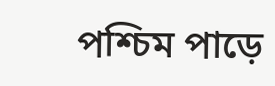পশ্চিম পাড়ে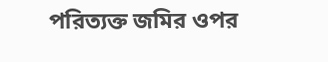পরিত্যক্ত জমির ওপর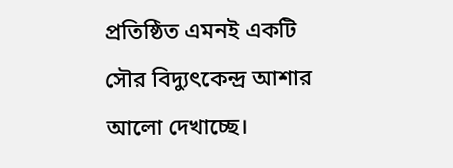প্রতিষ্ঠিত এমনই একটি সৌর বিদ্যুৎকেন্দ্র আশার আলো দেখাচ্ছে।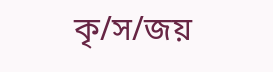কৃ/স/জয়